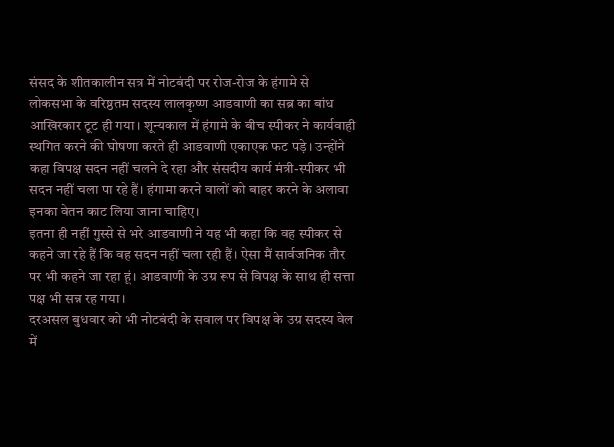संसद के शीतकालीन सत्र में नोटबंदी पर रोज-रोज के हंगामे से लोकसभा के वरिष्ठतम सदस्य लालकृष्ण आडवाणी का सब्र का बांध आखिरकार टूट ही गया। शून्यकाल में हंगामे के बीच स्पीकर ने कार्यवाही स्थगित करने की घोषणा करते ही आडवाणी एकाएक फट पड़े। उन्होंने कहा विपक्ष सदन नहीं चलने दे रहा और संसदीय कार्य मंत्री-स्पीकर भी सदन नहीं चला पा रहे हैं। हंगामा करने वालों को बाहर करने के अलावा इनका वेतन काट लिया जाना चाहिए।
इतना ही नहीं गुस्से से भरे आडवाणी ने यह भी कहा कि वह स्पीकर से कहने जा रहे हैं कि वह सदन नहीं चला रही हैं। ऐसा मैं सार्वजनिक तौर पर भी कहने जा रहा हूं। आडवाणी के उग्र रूप से विपक्ष के साथ ही सत्ता पक्ष भी सन्न रह गया।
दरअसल बुधवार को भी नोटबंदी के सवाल पर विपक्ष के उग्र सदस्य वेल में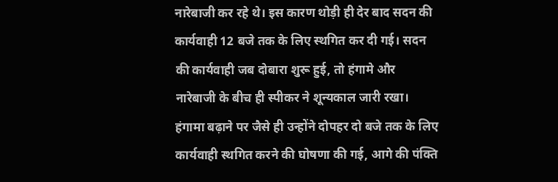नारेबाजी कर रहे थे। इस कारण थोड़ी ही देर बाद सदन की कार्यवाही 12 बजे तक के लिए स्थगित कर दी गई। सदन की कार्यवाही जब दोबारा शुरू हुई, तो हंगामे और नारेबाजी के बीच ही स्पीकर ने शून्यकाल जारी रखा।
हंगामा बढ़ाने पर जैसे ही उन्होंने दोपहर दो बजे तक के लिए कार्यवाही स्थगित करने की घोषणा की गई, आगे की पंक्ति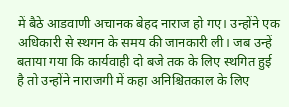में बैठे आडवाणी अचानक बेहद नाराज हो गए। उन्होंने एक अधिकारी से स्थगन के समय की जानकारी ली। जब उन्हें बताया गया कि कार्यवाही दो बजे तक के लिए स्थगित हुई है तो उन्होंने नाराजगी में कहा अनिश्चितकाल के लिए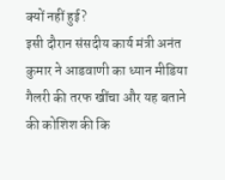क्यों नहीं हुई?
इसी दौरान संसदीय कार्य मंत्री अनंत कुमार ने आडवाणी का ध्यान मीडिया गैलरी की तरफ खींचा और यह बताने की कोशिश की कि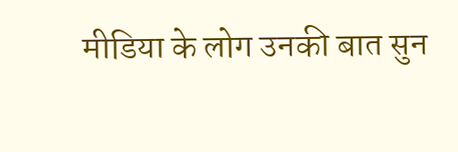मीडिया के लोग उनकी बात सुन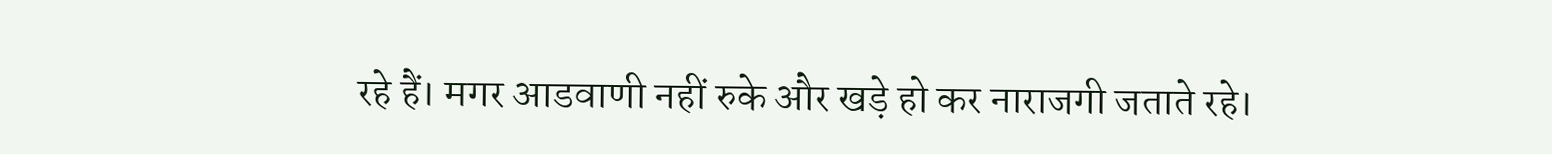रहे हैं। मगर आडवाणी नहीं रुके और खड़े हो कर नाराजगी जताते रहे।